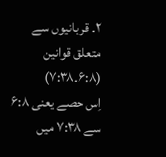۲۔ قربانیوں سے متعلق قوانین (۶:۸۔۷:۳۸)
اِس حصے یعنی ۶:۸ سے ۷:۳۸ میں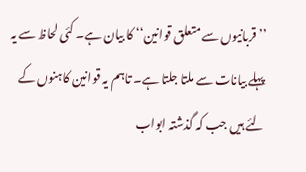’’قربانیوں سے متعلق قوانین‘‘ کا بیان ہے۔ کئی لحاظ سے یہ پہلے بیانات سے ملتا جلتا ہے۔ تاہم یہ قوانین کاہنوں کے لئے ہیں جب کہ گذشتہ ابواب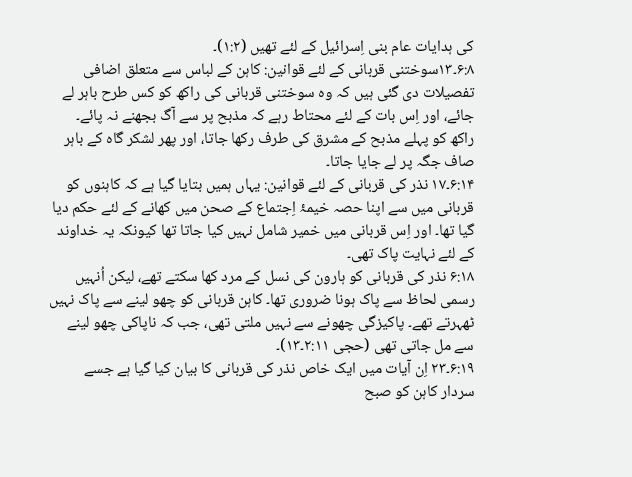کی ہدایات عام بنی اِسرائیل کے لئے تھیں (۱:۲)۔
۶:۸۔۱۳سوختنی قربانی کے لئے قوانین: کاہن کے لباس سے متعلق اضافی تفصیلات دی گئی ہیں کہ وہ سوختنی قربانی کی راکھ کو کس طرح باہر لے جائے، اور اِس بات کے لئے محتاط رہے کہ مذبح پر سے آگ بجھنے نہ پائے۔ راکھ کو پہلے مذبح کے مشرق کی طرف رکھا جاتا، اور پھر لشکر گاہ کے باہر صاف جگہ پر لے جایا جاتا۔
۶:۱۴۔۱۷ نذر کی قربانی کے لئے قوانین: یہاں ہمیں بتایا گیا ہے کہ کاہنوں کو قربانی میں سے اپنا حصہ خیمۂ اِجتماع کے صحن میں کھانے کے لئے حکم دیا گیا تھا۔ اور اِس قربانی میں خمیر شامل نہیں کیا جاتا تھا کیونکہ یہ خداوند کے لئے نہایت پاک تھی۔
۶:۱۸ نذر کی قربانی کو ہارون کی نسل کے مرد کھا سکتے تھے، لیکن اُنہیں رسمی لحاظ سے پاک ہونا ضروری تھا۔ کاہن قربانی کو چھو لینے سے پاک نہیں ٹھہرتے تھے۔ پاکیزگی چھونے سے نہیں ملتی تھی، جب کہ ناپاکی چھو لینے سے مل جاتی تھی (حجی ۲:۱۱۔۱۳)۔
۶:۱۹۔۲۳ اِن آیات میں ایک خاص نذر کی قربانی کا بیان کیا گیا ہے جسے سردار کاہن کو صبح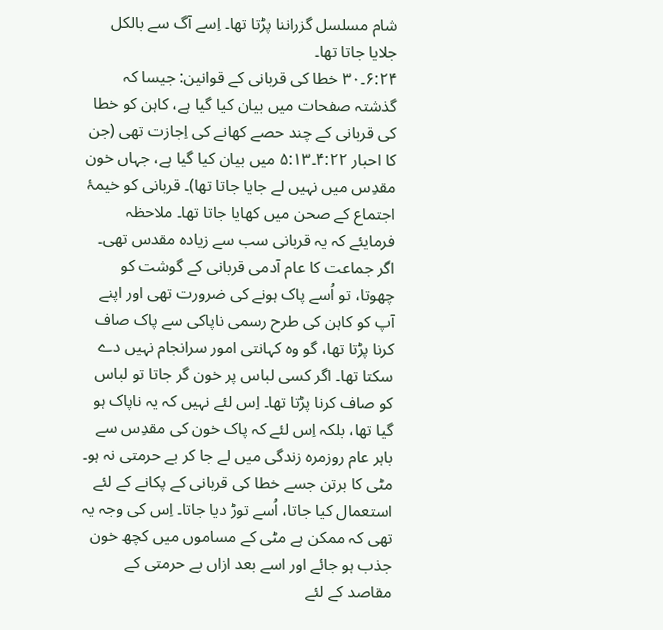شام مسلسل گزراننا پڑتا تھا۔ اِسے آگ سے بالکل جلایا جاتا تھا۔
۶:۲۴۔۳۰ خطا کی قربانی کے قوانین: جیسا کہ گذشتہ صفحات میں بیان کیا گیا ہے، کاہن کو خطا کی قربانی کے چند حصے کھانے کی اِجازت تھی (جن کا احبار ۴:۲۲۔۵:۱۳ میں بیان کیا گیا ہے، جہاں خون مقدِس میں نہیں لے جایا جاتا تھا)۔ قربانی کو خیمۂ اجتماع کے صحن میں کھایا جاتا تھا۔ ملاحظہ فرمایئے کہ یہ قربانی سب سے زیادہ مقدس تھی۔ اگر جماعت کا عام آدمی قربانی کے گوشت کو چھوتا، تو اُسے پاک ہونے کی ضرورت تھی اور اپنے آپ کو کاہن کی طرح رسمی ناپاکی سے پاک صاف کرنا پڑتا تھا، گو وہ کہانتی امور سرانجام نہیں دے سکتا تھا۔ اگر کسی لباس پر خون گر جاتا تو لباس کو صاف کرنا پڑتا تھا۔ اِس لئے نہیں کہ یہ ناپاک ہو گیا تھا، بلکہ اِس لئے کہ پاک خون کی مقدِس سے باہر عام روزمرہ زندگی میں لے جا کر بے حرمتی نہ ہو۔ مٹی کا برتن جسے خطا کی قربانی کے پکانے کے لئے استعمال کیا جاتا، اُسے توڑ دیا جاتا۔ اِس کی وجہ یہ تھی کہ ممکن ہے مٹی کے مساموں میں کچھ خون جذب ہو جائے اور اسے بعد ازاں بے حرمتی کے مقاصد کے لئے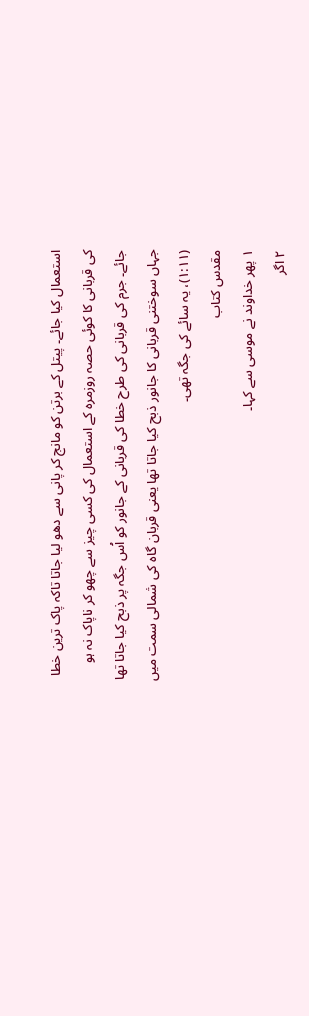استعمال کیا جائے۔ پیتل کے برتن کو مانج کر پانی سے دھو لیا جاتا تاکہ پاک ترین خطا کی قربانی کا کوئی حصہ روزمرہ کے استعمال کی کسی چیز سے چھو کر ناپاک نہ ہو جائے۔ جرم کی قربانی کی طرح خطا کی قربانی کے جانور کو اُس جگہ پر ذبح کیا جاتا تھا جہاں سوختنی قربانی کا جانور ذبح کیا جاتا تھا یعنی قربان گاہ کی شمالی سمت میں (۱:۱۱)، یہ سائے کی جگہ تھی۔
مقدس کتاب
۱ پھر خداوند نے موسی سے کہا۔
۲ اگر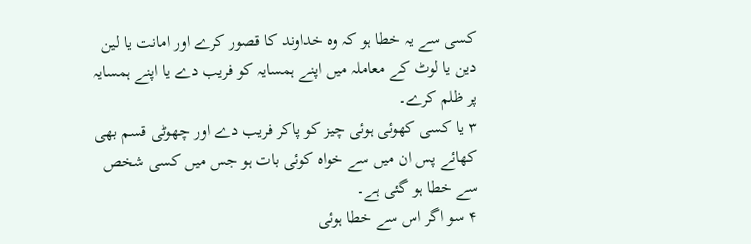کسی سے یہ خطا ہو کہ وہ خداوند کا قصور کرے اور امانت یا لین دین یا لوٹ کے معاملہ میں اپنے ہمسایہ کو فریب دے یا اپنے ہمسایہ پر ظلم کرے۔
۳ یا کسی کھوئی ہوئی چیز کو پاکر فریب دے اور چھوٹی قسم بھی کھائے پس ان میں سے خواہ کوئی بات ہو جس میں کسی شخص سے خطا ہو گئی ہے۔
۴ سو اگر اس سے خطا ہوئی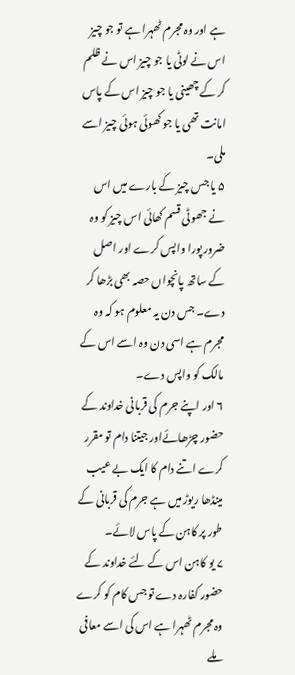ہے اور وہ مجرم ٹھہرا ہے تو جو چیز اس نے لوٹی یا جو چیز اس نے ظلم کر کے چھینی یا جو چیز اس کے پاس امانت تھی یا جو کھوئی ہوئی چیز اسے ملی۔
۵ یا جس چیز کے بارے میں اس نے جھوٹی قسم کھائی اس چیز کو وہ ضرور پورا واپس کرے اور اصل کے ساتھ پانچواں حصہ بھی بڑھا کر دے۔ جس دن یہ معلوم ہو کہ وہ مجرم ہے اسی دن وہ اسے اس کے مالک کو واپس دے۔
۶ اور اپنے جرم کی قربانی خداوند کے حضور چڑھائےاور جیتنا دام تو مقرر کرے اتنے دام کا ایک بے عیب مینڈھا ریوڑ میں ہے جرم کی قربانی کے طور پر کاہن کے پاس لائے۔
۷ یو کاہن اس کے لئے خداوند کے حضور کفارہ دے تو جس کام کو کرے وہ مجرم ٹھہرا ہے اس کی اسے معافی ملے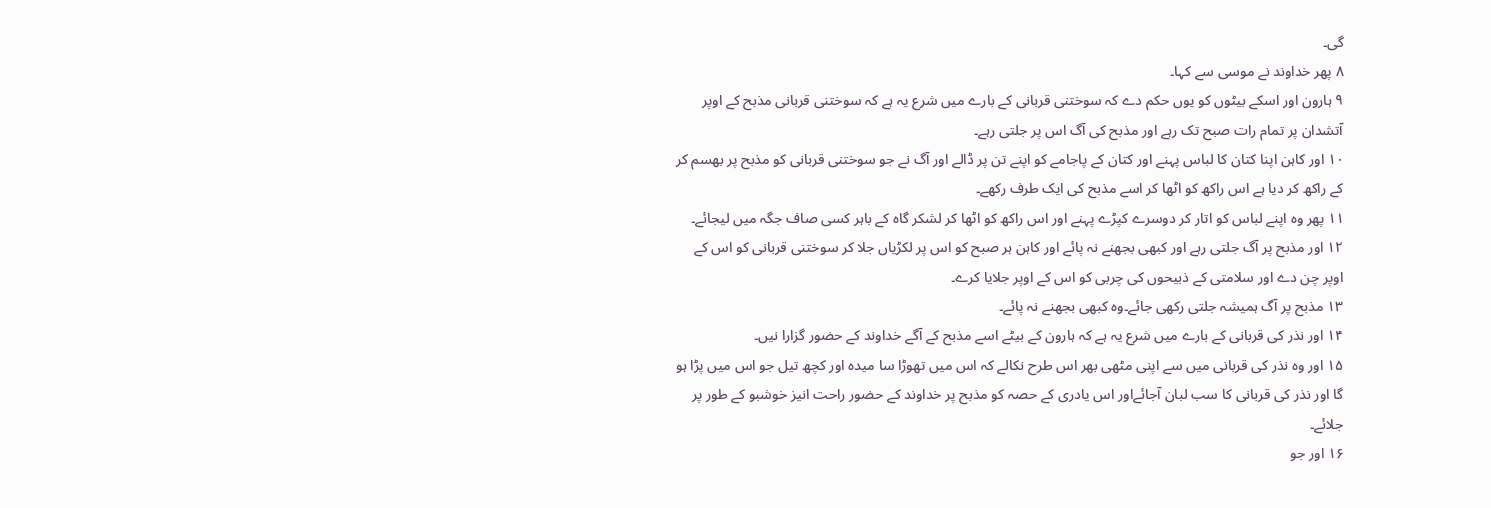گی۔
۸ پھر خداوند نے موسی سے کہا۔
۹ ہارون اور اسکے بیٹوں کو یوں حکم دے کہ سوختنی قربانی کے بارے میں شرع یہ ہے کہ سوختنی قربانی مذبح کے اوپر آتشدان پر تمام رات صبح تک رہے اور مذبح کی آگ اس پر جلتی رہے۔
۱۰ اور کاہن اپنا کتان کا لباس پہنے اور کتان کے پاجامے کو اپنے تن پر ڈالے اور آگ نے جو سوختنی قربانی کو مذبح پر بھسم کر کے راکھ کر دیا ہے اس راکھ کو اٹھا کر اسے مذبح کی ایک طرف رکھے۔
۱۱ پھر وہ اپنے لباس کو اتار کر دوسرے کپڑے پہنے اور اس راکھ کو اٹھا کر لشکر گاہ کے باہر کسی صاف جگہ میں لیجائے۔
۱۲ اور مذبح پر آگ جلتی رہے اور کبھی بجھنے نہ پائے اور کاہن ہر صبح کو اس پر لکڑیاں جلا کر سوختنی قربانی کو اس کے اوپر چن دے اور سلامتی کے ذبیحوں کی چربی کو اس کے اوپر جلایا کرے۔
۱۳ مذبح پر آگ ہمیشہ جلتی رکھی جائے۔وہ کبھی بجھنے نہ پائے۔
۱۴ اور نذر کی قربانی کے بارے میں شرع یہ ہے کہ ہارون کے بیٹے اسے مذبح کے آگے خداوند کے حضور گزارا نیں۔
۱۵ اور وہ نذر کی قربانی میں سے اپنی مٹھی بھر اس طرح نکالے کہ اس میں تھوڑا سا میدہ اور کچھ تیل جو اس میں پڑا ہو گا اور نذر کی قربانی کا سب لبان آجائےاور اس یادری کے حصہ کو مذبح پر خداوند کے حضور راحت انیز خوشبو کے طور پر جلائے۔
۱۶ اور جو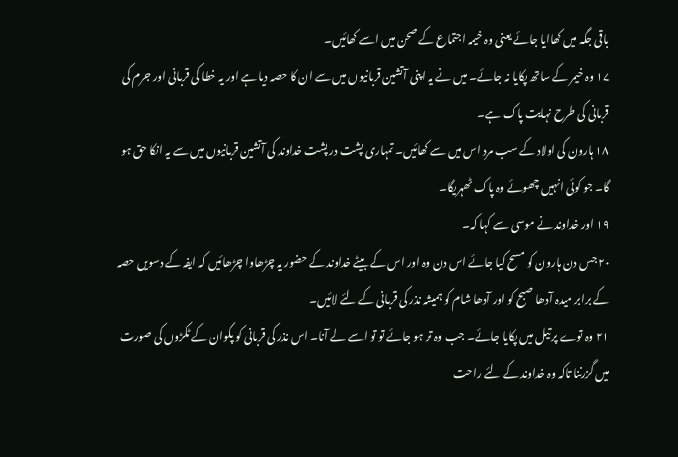باقی جگہ میں کھاایا جائے یعنی وہ خیمہ اجتماع کے صحن میں اسے کھائیں۔
۱۷ وہ خیمر کے ساتھ پکایا نہ جائے۔ میں نے یہ اپنی آتشین قربانیوں میں سے ان کا حصہ دیا ہے اور یہ خطا کی قربانی اور جرم کی قربانی کی طرح نہایت پاک ہے۔
۱۸ ہارون کی اولاد کے سب مرد اس میں سے کھائیں۔ تمہاری پشت در پشت خداوند کی آتشین قربانیوں میں سے یہ انکا حق ہو گا۔ جو کوئی انہیں چھوئے وہ پاک ٹھہریگا۔
۱۹ اور خداوند نے موسی سے کہا کہ۔
۲۰ جس دن ہارون کو مسح کیا جائے اس دن وہ اور اس کے بیٹے خداوند کے حضور یہ چڑھاوا چڑھائیں کہ ایفہ کے دسویں حصہ کے برابر میدہ آدھا صبح کو اور آدھا شام کو ہمیشہ نذر کی قربانی کے لئے لائیں۔
۲۱ وہ توے پر تیل میں پکایا جائے۔ جب وہ تر ہو جائے تو تو اسے لے آنا۔ اس نذر کی قربانی کو پکوان کے ٹکڑوں کی صورت میں گزرننا تاکہ وہ خداوند کے لئے راحت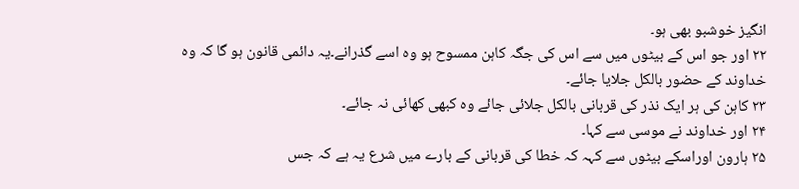انگیز خوشبو بھی ہو۔
۲۲ اور جو اس کے بیٹوں میں سے اس کی جگہ کاہن ممسوح ہو وہ اسے گذرانے۔یہ دائمی قانون ہو گا کہ وہ خداوند کے حضور بالکل جلایا جائے۔
۲۳ کاہن کی ہر ایک نذر کی قربانی بالکل جلائی جائے وہ کبھی کھائی نہ جائے۔
۲۴ اور خداوند نے موسی سے کہا۔
۲۵ ہارون اوراسکے بیٹوں سے کہہ کہ خطا کی قربانی کے بارے میں شرع یہ ہے کہ جس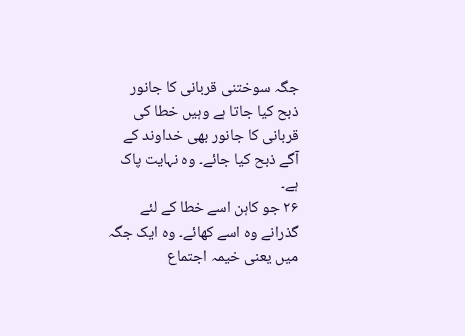جگہ سوختنی قربانی کا جانور ذبح کیا جاتا ہے وہیں خطا کی قربانی کا جانور بھی خداوند کے آگے ذبح کیا جائے۔ وہ نہایت پاک ہے۔
۲۶ جو کاہن اسے خطا کے لئے گذرانے وہ اسے کھائے۔ وہ ایک جگہ میں یعنی خیمہ اجتماع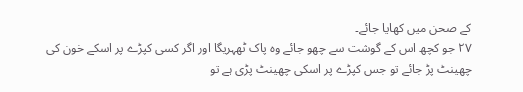کے صحن میں کھایا جائے۔
۲۷ جو کچھ اس کے گوشت سے چھو جائے وہ پاک ٹھہریگا اور اگر کسی کپڑے پر اسکے خون کی چھینٹ پڑ جائے تو جس کپڑے پر اسکی چھینٹ پڑی ہے تو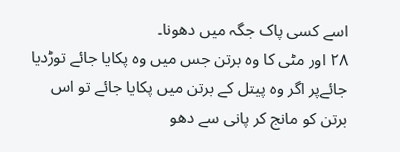اسے کسی پاک جگہ میں دھونا۔
۲۸ اور مٹی کا وہ برتن جس میں وہ پکایا جائے توڑدیا جائےپر اگر وہ پیتل کے برتن میں پکایا جائے تو اس برتن کو مانج کر پانی سے دھو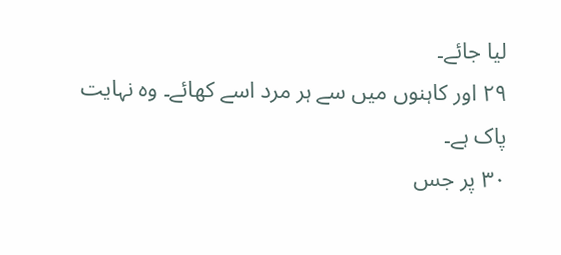لیا جائے۔
۲۹ اور کاہنوں میں سے ہر مرد اسے کھائے۔ وہ نہایت پاک ہے۔
۳۰ پر جس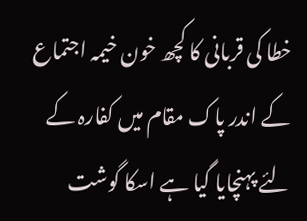خطا کی قربانی کا کچھ خون خیمہ اجتماع کے اندر پاک مقام میں کفارہ کے لئے پہنچایا گیا ہے اسکا گوشت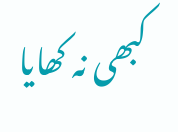کبھی نہ کھایا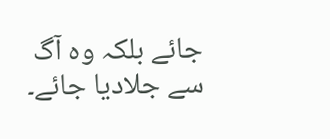جائے بلکہ وہ آگ سے جلادیا جائے۔